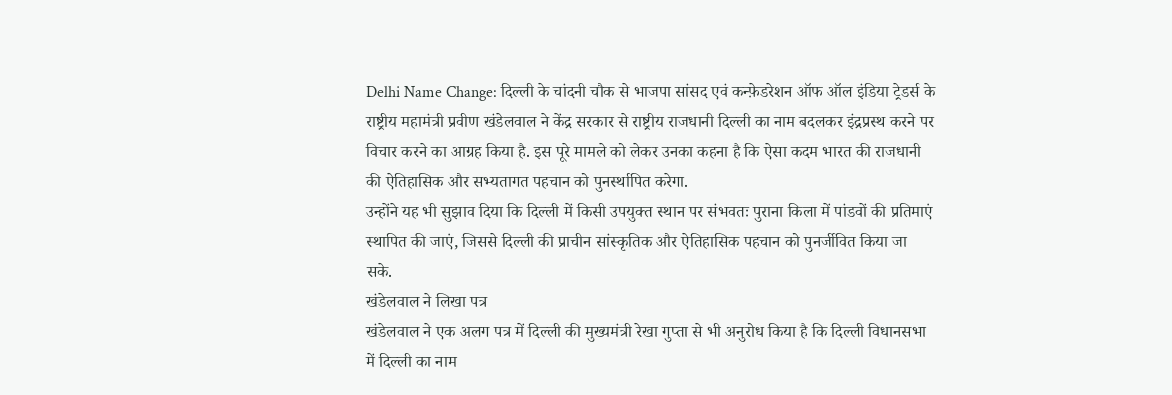Delhi Name Change: दिल्ली के चांदनी चौक से भाजपा सांसद एवं कन्फ़ेडरेशन ऑफ ऑल इंडिया ट्रेडर्स के राष्ट्रीय महामंत्री प्रवीण खंडेलवाल ने केंद्र सरकार से राष्ट्रीय राजधानी दिल्ली का नाम बदलकर इंद्रप्रस्थ करने पर विचार करने का आग्रह किया है. इस पूरे मामले को लेकर उनका कहना है कि ऐसा कदम भारत की राजधानी की ऐतिहासिक और सभ्यतागत पहचान को पुनर्स्थापित करेगा.
उन्होंने यह भी सुझाव दिया कि दिल्ली में किसी उपयुक्त स्थान पर संभवतः पुराना किला में पांडवों की प्रतिमाएं स्थापित की जाएं, जिससे दिल्ली की प्राचीन सांस्कृतिक और ऐतिहासिक पहचान को पुनर्जीवित किया जा सके.
खंडेलवाल ने लिखा पत्र
खंडेलवाल ने एक अलग पत्र में दिल्ली की मुख्यमंत्री रेखा गुप्ता से भी अनुरोध किया है कि दिल्ली विधानसभा में दिल्ली का नाम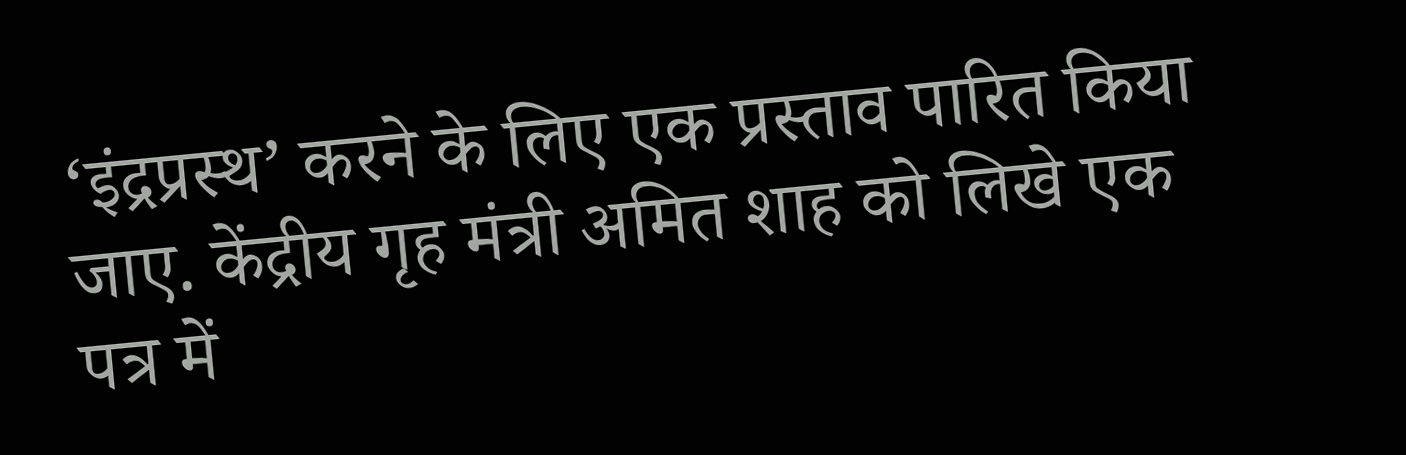‘इंद्रप्रस्थ’ करने के लिए एक प्रस्ताव पारित किया जाए. केंद्रीय गृह मंत्री अमित शाह को लिखे एक पत्र में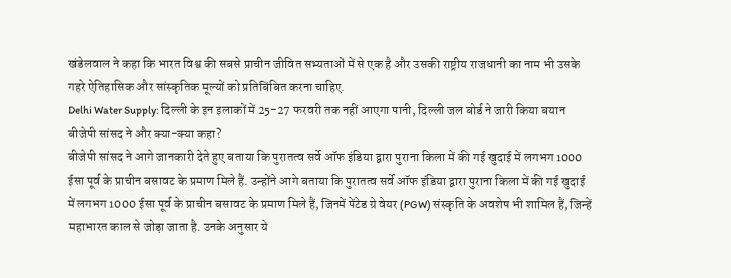खंडेलवाल ने कहा कि भारत विश्व की सबसे प्राचीन जीवित सभ्यताओं में से एक है और उसकी राष्ट्रीय राजधानी का नाम भी उसके गहरे ऐतिहासिक और सांस्कृतिक मूल्यों को प्रतिबिंबित करना चाहिए.
Delhi Water Supply: दिल्ली के इन इलाकों में 25-27 फरवरी तक नहीं आएगा पानी, दिल्ली जल बोर्ड ने जारी किया बयान
बीजेपी सांसद ने और क्या-क्या कहा?
बीजेपी सांसद ने आगे जानकारी देते हुए बताया कि पुरातत्व सर्वे ऑफ इंडिया द्वारा पुराना किला में की गई खुदाई में लगभग 1000 ईसा पूर्व के प्राचीन बसावट के प्रमाण मिले हैं. उन्होंने आगे बताया कि पुरातत्व सर्वे ऑफ इंडिया द्वारा पुराना किला में की गई खुदाई में लगभग 1000 ईसा पूर्व के प्राचीन बसावट के प्रमाण मिले हैं, जिनमें पेंटेड ग्रे वेयर (PGW) संस्कृति के अवशेष भी शामिल हैं, जिन्हें महाभारत काल से जोड़ा जाता है. उनके अनुसार ये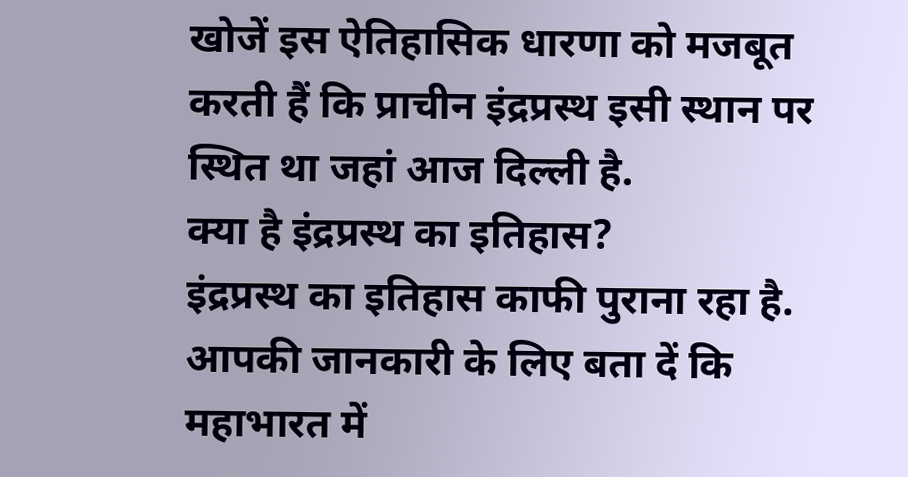खोजें इस ऐतिहासिक धारणा को मजबूत करती हैं कि प्राचीन इंद्रप्रस्थ इसी स्थान पर स्थित था जहां आज दिल्ली है.
क्या है इंद्रप्रस्थ का इतिहास?
इंद्रप्रस्थ का इतिहास काफी पुराना रहा है. आपकी जानकारी के लिए बता दें कि महाभारत में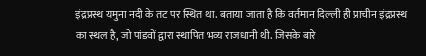इंद्रप्रस्थ यमुना नदी के तट पर स्थित था. बताया जाता है कि वर्तमान दिल्ली ही प्राचीन इंद्रप्रस्थ का स्थल है, जो पांडवों द्वारा स्थापित भव्य राजधानी थी. जिसके बारे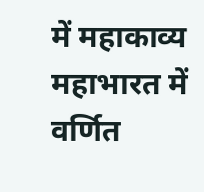में महाकाव्य महाभारत में वर्णित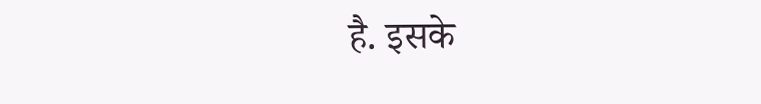है. इसके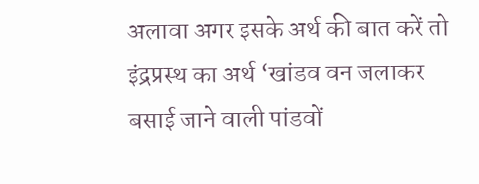अलावा अगर इसके अर्थ की बात करें तो इंद्रप्रस्थ का अर्थ ‘खांडव वन जलाकर बसाई जाने वाली पांडवों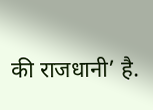की राजधानी’ है.